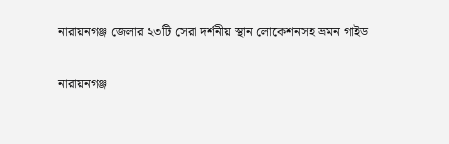নারায়নগঞ্জ জেলার ২৩টি সেরা দর্শনীয় স্থান লোকেশনসহ ভ্রমন গাইড

নারায়নগঞ্জ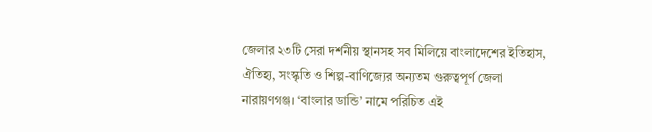জেলার ২৩টি সেরা দর্শনীয় স্থানসহ সব মিলিয়ে বাংলাদেশের ইতিহাস, ঐতিহ্য, সংস্কৃতি ও শিল্প-বাণিজ্যের অন্যতম গুরুত্বপূর্ণ জেলা নারায়ণগঞ্জ। ‘বাংলার ডান্ডি’ নামে পরিচিত এই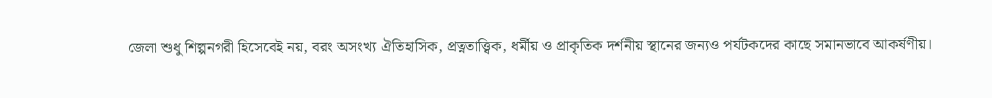জেলা শুধু শিল্পনগরী হিসেবেই নয়, বরং অসংখ্য ঐতিহাসিক, প্রত্নতাত্ত্বিক, ধর্মীয় ও প্রাকৃতিক দর্শনীয় স্থানের জন্যও পর্যটকদের কাছে সমানভাবে আকর্ষণীয়।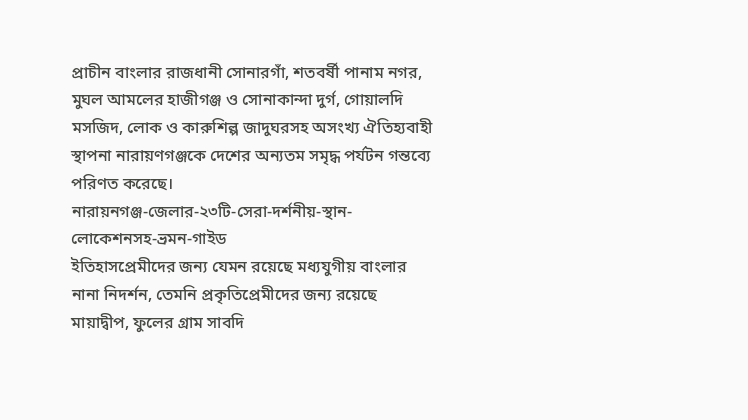প্রাচীন বাংলার রাজধানী সোনারগাঁ, শতবর্ষী পানাম নগর, মুঘল আমলের হাজীগঞ্জ ও সোনাকান্দা দুর্গ, গোয়ালদি মসজিদ, লোক ও কারুশিল্প জাদুঘরসহ অসংখ্য ঐতিহ্যবাহী স্থাপনা নারায়ণগঞ্জকে দেশের অন্যতম সমৃদ্ধ পর্যটন গন্তব্যে পরিণত করেছে।
নারায়নগঞ্জ-জেলার-২৩টি-সেরা-দর্শনীয়-স্থান-লোকেশনসহ-ভ্রমন-গাইড
ইতিহাসপ্রেমীদের জন্য যেমন রয়েছে মধ্যযুগীয় বাংলার নানা নিদর্শন, তেমনি প্রকৃতিপ্রেমীদের জন্য রয়েছে মায়াদ্বীপ, ফুলের গ্রাম সাবদি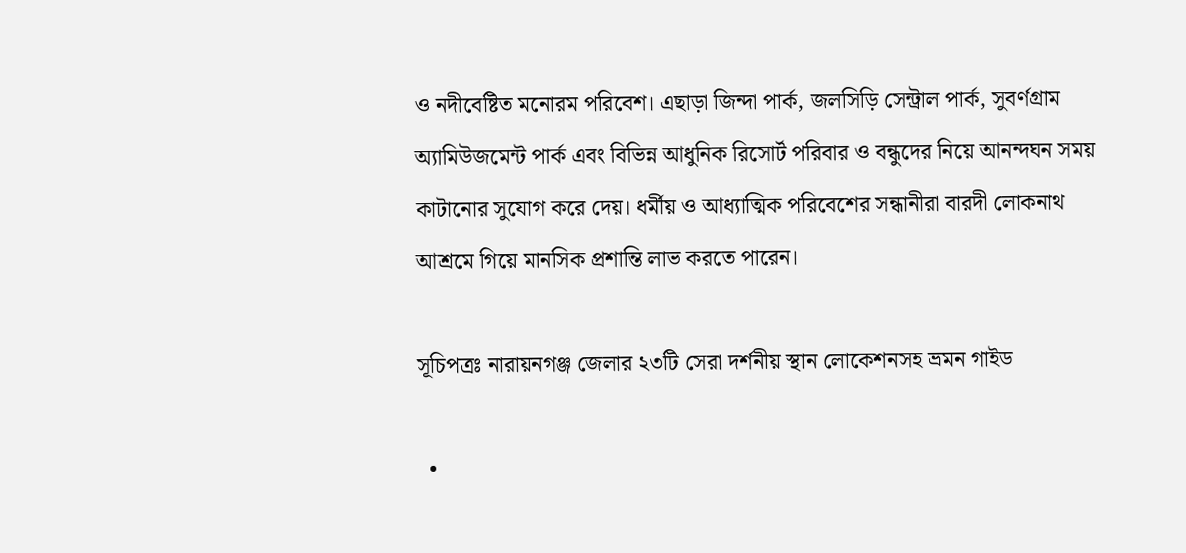ও নদীবেষ্টিত মনোরম পরিবেশ। এছাড়া জিন্দা পার্ক, জলসিড়ি সেন্ট্রাল পার্ক, সুবর্ণগ্রাম অ্যামিউজমেন্ট পার্ক এবং বিভিন্ন আধুনিক রিসোর্ট পরিবার ও বন্ধুদের নিয়ে আনন্দঘন সময় কাটানোর সুযোগ করে দেয়। ধর্মীয় ও আধ্যাত্মিক পরিবেশের সন্ধানীরা বারদী লোকনাথ আশ্রমে গিয়ে মানসিক প্রশান্তি লাভ করতে পারেন।

সূচিপত্রঃ নারায়নগঞ্জ জেলার ২৩টি সেরা দর্শনীয় স্থান লোকেশনসহ ভ্রমন গাইড

  •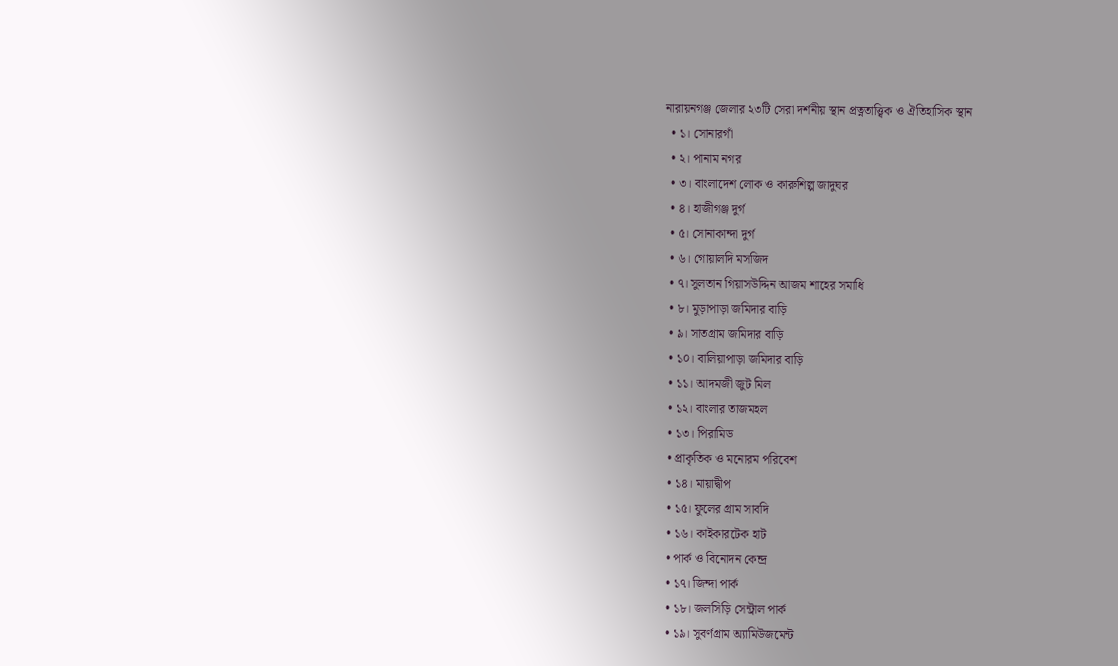নারায়নগঞ্জ জেলার ২৩টি সেরা দর্শনীয় স্থান প্রত্নতাত্ত্বিক ও ঐতিহাসিক স্থান
  • ১। সোনারগাঁ
  • ২। পানাম নগর
  • ৩। বাংলাদেশ লোক ও কারুশিল্প জাদুঘর
  • ৪। হাজীগঞ্জ দুর্গ
  • ৫। সোনাকান্দা দুর্গ
  • ৬। গোয়ালদি মসজিদ
  • ৭। সুলতান গিয়াসউদ্দিন আজম শাহের সমাধি
  • ৮। মুড়াপাড়া জমিদার বাড়ি
  • ৯। সাতগ্রাম জমিদার বাড়ি
  • ১০। বালিয়াপাড়া জমিদার বাড়ি
  • ১১। আদমজী জুট মিল
  • ১২। বাংলার তাজমহল
  • ১৩। পিরামিড
  • প্রাকৃতিক ও মনোরম পরিবেশ
  • ১৪। মায়াদ্বীপ
  • ১৫। ফুলের গ্রাম সাবদি
  • ১৬। কাইকারটেক হাট
  • পার্ক ও বিনোদন কেন্দ্র
  • ১৭। জিন্দা পার্ক
  • ১৮। জলসিড়ি সেন্ট্রাল পার্ক
  • ১৯। সুবর্ণগ্রাম অ্যামিউজমেন্ট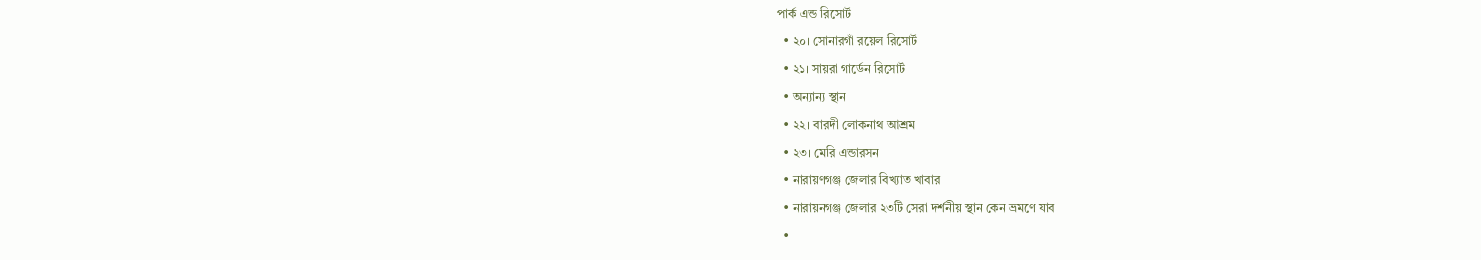পার্ক এন্ড রিসোর্ট
  • ২০। সোনারগাঁ রয়েল রিসোর্ট
  • ২১। সায়রা গার্ডেন রিসোর্ট
  • অন্যান্য স্থান
  • ২২। বারদী লোকনাথ আশ্রম
  • ২৩। মেরি এন্ডারসন
  • নারায়ণগঞ্জ জেলার বিখ্যাত খাবার
  • নারায়নগঞ্জ জেলার ২৩টি সেরা দর্শনীয় স্থান কেন ভ্রমণে যাব
  •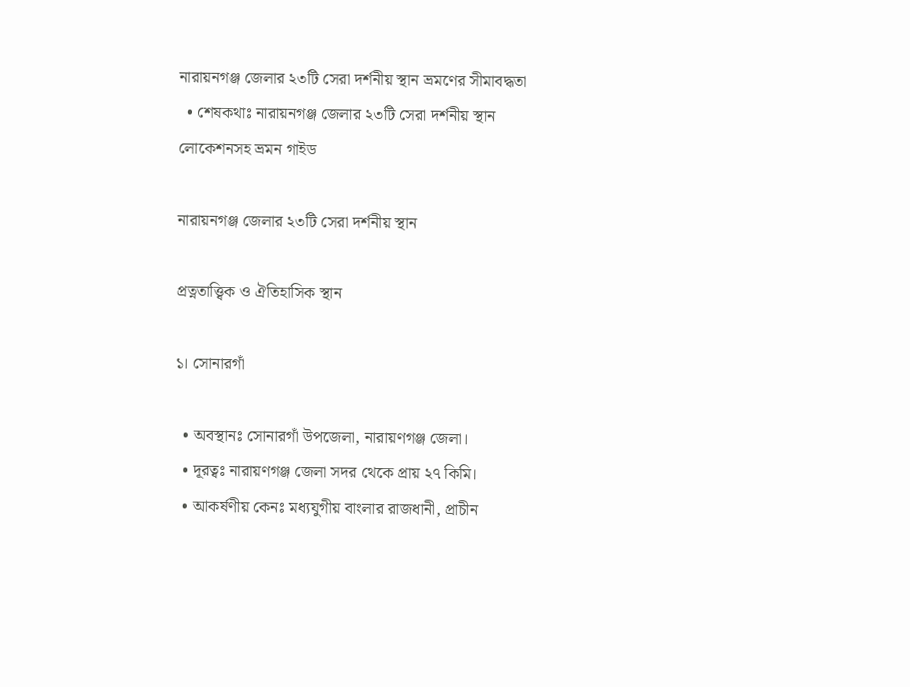নারায়নগঞ্জ জেলার ২৩টি সেরা দর্শনীয় স্থান ভ্রমণের সীমাবদ্ধতা
  • শেষকথাঃ নারায়নগঞ্জ জেলার ২৩টি সেরা দর্শনীয় স্থান লোকেশনসহ ভ্রমন গাইড

নারায়নগঞ্জ জেলার ২৩টি সেরা দর্শনীয় স্থান

প্রত্নতাত্ত্বিক ও ঐতিহাসিক স্থান

১। সোনারগাঁ

  • অবস্থানঃ সোনারগাঁ উপজেলা, নারায়ণগঞ্জ জেলা।
  • দূরত্বঃ নারায়ণগঞ্জ জেলা সদর থেকে প্রায় ২৭ কিমি।
  • আকর্ষণীয় কেনঃ মধ্যযুগীয় বাংলার রাজধানী, প্রাচীন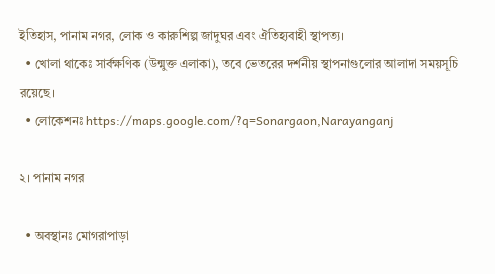ইতিহাস, পানাম নগর, লোক ও কারুশিল্প জাদুঘর এবং ঐতিহ্যবাহী স্থাপত্য।
  • খোলা থাকেঃ সার্বক্ষণিক (উন্মুক্ত এলাকা), তবে ভেতরের দর্শনীয় স্থাপনাগুলোর আলাদা সময়সূচি রয়েছে।
  • লোকেশনঃ https://maps.google.com/?q=Sonargaon,Narayanganj

২। পানাম নগর

  • অবস্থানঃ মোগরাপাড়া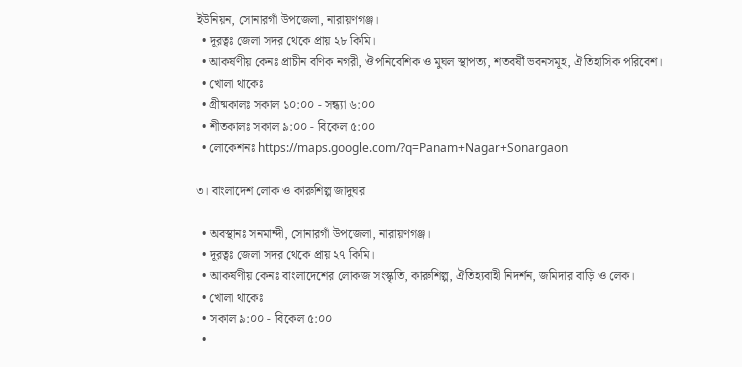ইউনিয়ন, সোনারগাঁ উপজেলা, নারায়ণগঞ্জ।
  • দূরত্বঃ জেলা সদর থেকে প্রায় ২৮ কিমি।
  • আকর্ষণীয় কেনঃ প্রাচীন বণিক নগরী, ঔপনিবেশিক ও মুঘল স্থাপত্য, শতবর্ষী ভবনসমূহ, ঐতিহাসিক পরিবেশ।
  • খোলা থাকেঃ
  • গ্রীষ্মকালঃ সকাল ১০:০০ - সন্ধ্যা ৬:০০
  • শীতকালঃ সকাল ৯:০০ - বিকেল ৫:০০
  • লোকেশনঃ https://maps.google.com/?q=Panam+Nagar+Sonargaon

৩। বাংলাদেশ লোক ও কারুশিল্প জাদুঘর

  • অবস্থানঃ সনমান্দী, সোনারগাঁ উপজেলা, নারায়ণগঞ্জ।
  • দূরত্বঃ জেলা সদর থেকে প্রায় ২৭ কিমি।
  • আকর্ষণীয় কেনঃ বাংলাদেশের লোকজ সংস্কৃতি, কারুশিল্প, ঐতিহ্যবাহী নিদর্শন, জমিদার বাড়ি ও লেক।
  • খোলা থাকেঃ
  • সকাল ৯:০০ - বিকেল ৫:০০
  •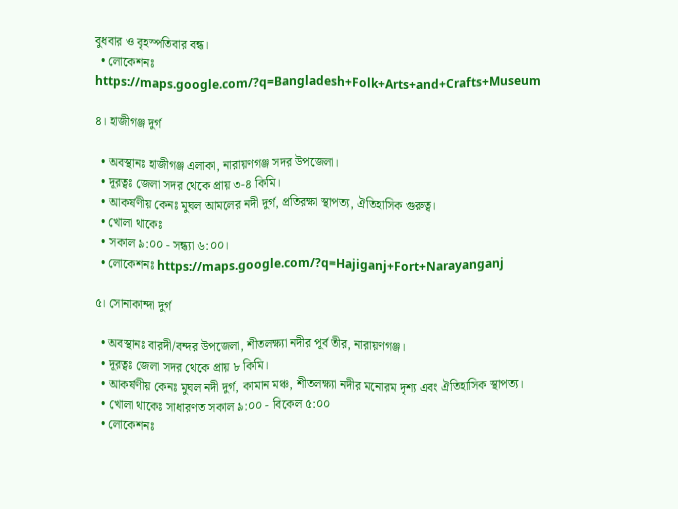বুধবার ও বৃহস্পতিবার বন্ধ।
  • লোকেশনঃ https://maps.google.com/?q=Bangladesh+Folk+Arts+and+Crafts+Museum

৪। হাজীগঞ্জ দুর্গ

  • অবস্থানঃ হাজীগঞ্জ এলাকা, নারায়ণগঞ্জ সদর উপজেলা।
  • দূরত্বঃ জেলা সদর থেকে প্রায় ৩-৪ কিমি।
  • আকর্ষণীয় কেনঃ মুঘল আমলের নদী দুর্গ, প্রতিরক্ষা স্থাপত্য, ঐতিহাসিক গুরুত্ব।
  • খোলা থাকেঃ
  • সকাল ৯:০০ - সন্ধ্যা ৬:০০।
  • লোকেশনঃ https://maps.google.com/?q=Hajiganj+Fort+Narayanganj

৫। সোনাকান্দা দুর্গ

  • অবস্থানঃ বারদী/বন্দর উপজেলা, শীতলক্ষ্যা নদীর পূর্ব তীর, নারায়ণগঞ্জ।
  • দূরত্বঃ জেলা সদর থেকে প্রায় ৮ কিমি।
  • আকর্ষণীয় কেনঃ মুঘল নদী দুর্গ, কামান মঞ্চ, শীতলক্ষ্যা নদীর মনোরম দৃশ্য এবং ঐতিহাসিক স্থাপত্য।
  • খোলা থাকেঃ সাধারণত সকাল ৯:০০ - বিকেল ৫:০০
  • লোকেশনঃ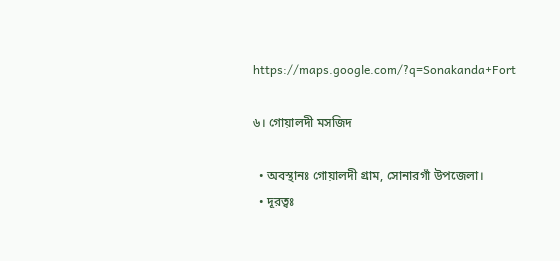https://maps.google.com/?q=Sonakanda+Fort

৬। গোয়ালদী মসজিদ

  • অবস্থানঃ গোয়ালদী গ্রাম, সোনারগাঁ উপজেলা।
  • দূরত্বঃ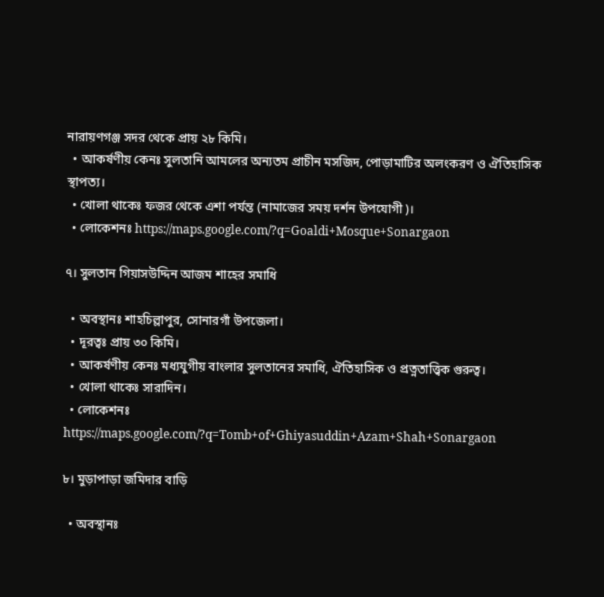নারায়ণগঞ্জ সদর থেকে প্রায় ২৮ কিমি।
  • আকর্ষণীয় কেনঃ সুলতানি আমলের অন্যতম প্রাচীন মসজিদ, পোড়ামাটির অলংকরণ ও ঐতিহাসিক স্থাপত্য।
  • খোলা থাকেঃ ফজর থেকে এশা পর্যন্ত (নামাজের সময় দর্শন উপযোগী)।
  • লোকেশনঃ https://maps.google.com/?q=Goaldi+Mosque+Sonargaon

৭। সুলতান গিয়াসউদ্দিন আজম শাহের সমাধি

  • অবস্থানঃ শাহচিল্লাপুর, সোনারগাঁ উপজেলা।
  • দূরত্বঃ প্রায় ৩০ কিমি।
  • আকর্ষণীয় কেনঃ মধ্যযুগীয় বাংলার সুলতানের সমাধি, ঐতিহাসিক ও প্রত্নতাত্ত্বিক গুরুত্ব।
  • খোলা থাকেঃ সারাদিন।
  • লোকেশনঃ https://maps.google.com/?q=Tomb+of+Ghiyasuddin+Azam+Shah+Sonargaon

৮। মুড়াপাড়া জমিদার বাড়ি

  • অবস্থানঃ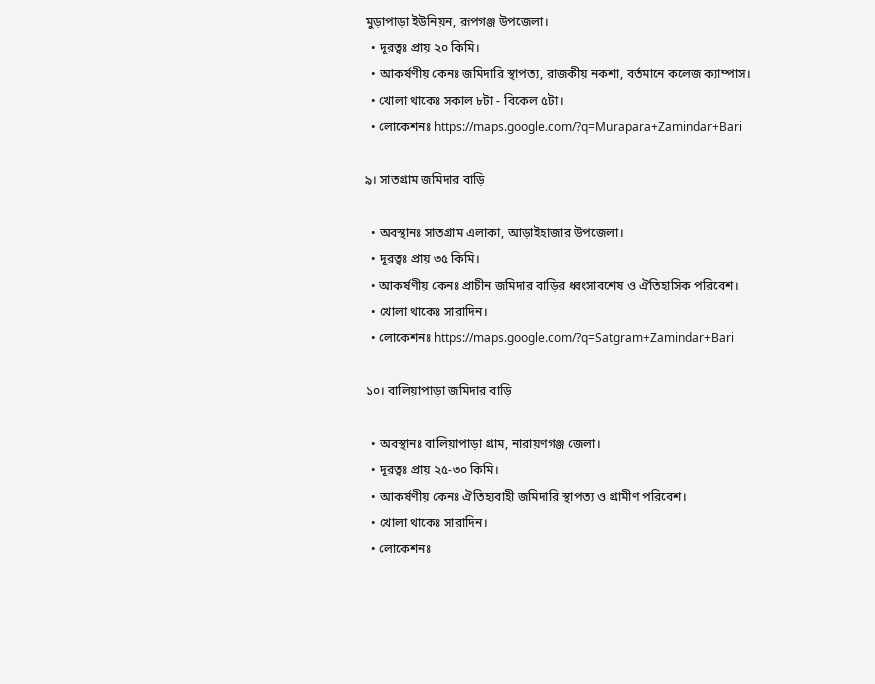মুড়াপাড়া ইউনিয়ন, রূপগঞ্জ উপজেলা।
  • দূরত্বঃ প্রায় ২০ কিমি।
  • আকর্ষণীয় কেনঃ জমিদারি স্থাপত্য, রাজকীয় নকশা, বর্তমানে কলেজ ক্যাম্পাস।
  • খোলা থাকেঃ সকাল ৮টা - বিকেল ৫টা।
  • লোকেশনঃ https://maps.google.com/?q=Murapara+Zamindar+Bari

৯। সাতগ্রাম জমিদার বাড়ি

  • অবস্থানঃ সাতগ্রাম এলাকা, আড়াইহাজার উপজেলা।
  • দূরত্বঃ প্রায় ৩৫ কিমি।
  • আকর্ষণীয় কেনঃ প্রাচীন জমিদার বাড়ির ধ্বংসাবশেষ ও ঐতিহাসিক পরিবেশ।
  • খোলা থাকেঃ সারাদিন।
  • লোকেশনঃ https://maps.google.com/?q=Satgram+Zamindar+Bari

১০। বালিয়াপাড়া জমিদার বাড়ি

  • অবস্থানঃ বালিয়াপাড়া গ্রাম, নারায়ণগঞ্জ জেলা।
  • দূরত্বঃ প্রায় ২৫-৩০ কিমি।
  • আকর্ষণীয় কেনঃ ঐতিহ্যবাহী জমিদারি স্থাপত্য ও গ্রামীণ পরিবেশ।
  • খোলা থাকেঃ সারাদিন।
  • লোকেশনঃ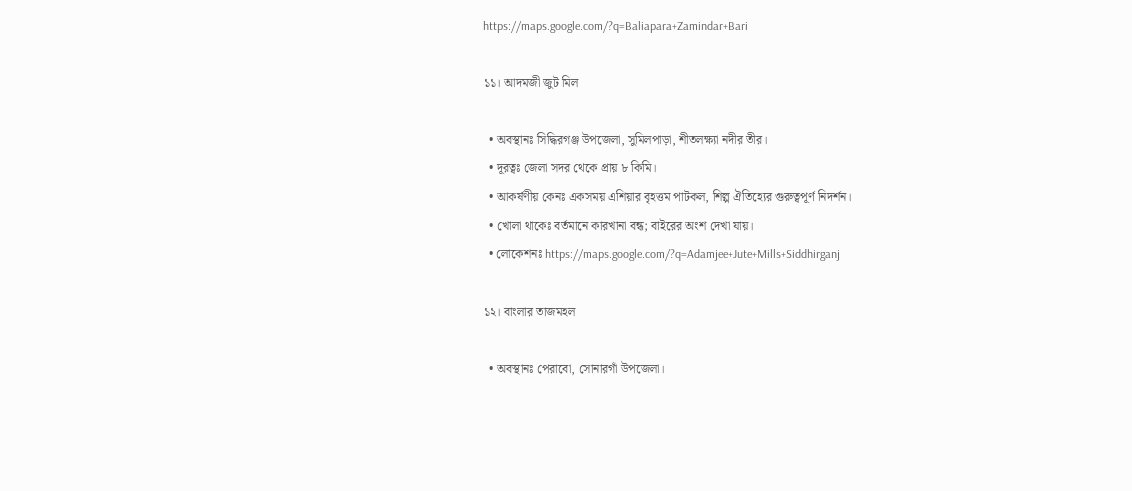https://maps.google.com/?q=Baliapara+Zamindar+Bari

১১। আদমজী জুট মিল

  • অবস্থানঃ সিদ্ধিরগঞ্জ উপজেলা, সুমিলপাড়া, শীতলক্ষ্যা নদীর তীর।
  • দূরত্বঃ জেলা সদর থেকে প্রায় ৮ কিমি।
  • আকর্ষণীয় কেনঃ একসময় এশিয়ার বৃহত্তম পাটকল, শিল্প ঐতিহ্যের গুরুত্বপূর্ণ নিদর্শন।
  • খোলা থাকেঃ বর্তমানে কারখানা বন্ধ; বাইরের অংশ দেখা যায়।
  • লোকেশনঃ https://maps.google.com/?q=Adamjee+Jute+Mills+Siddhirganj

১২। বাংলার তাজমহল

  • অবস্থানঃ পেরাবো, সোনারগাঁ উপজেলা।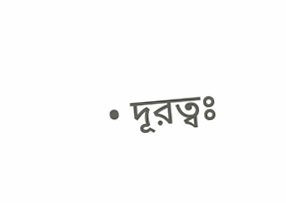• দূরত্বঃ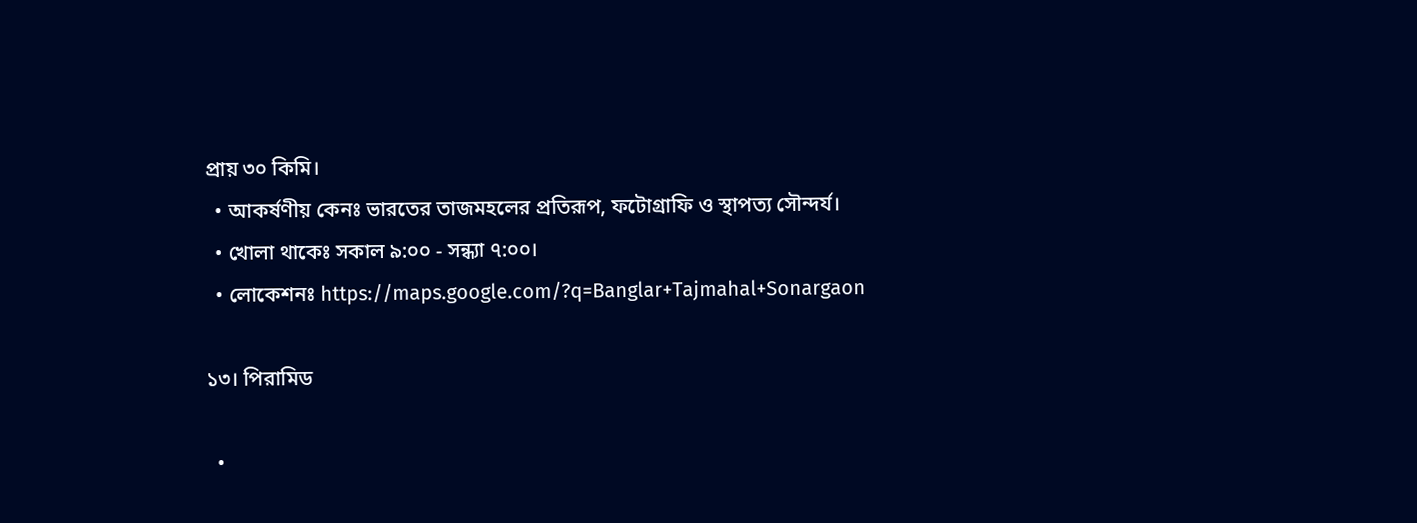প্রায় ৩০ কিমি।
  • আকর্ষণীয় কেনঃ ভারতের তাজমহলের প্রতিরূপ, ফটোগ্রাফি ও স্থাপত্য সৌন্দর্য।
  • খোলা থাকেঃ সকাল ৯:০০ - সন্ধ্যা ৭:০০।
  • লোকেশনঃ https://maps.google.com/?q=Banglar+Tajmahal+Sonargaon

১৩। পিরামিড

  •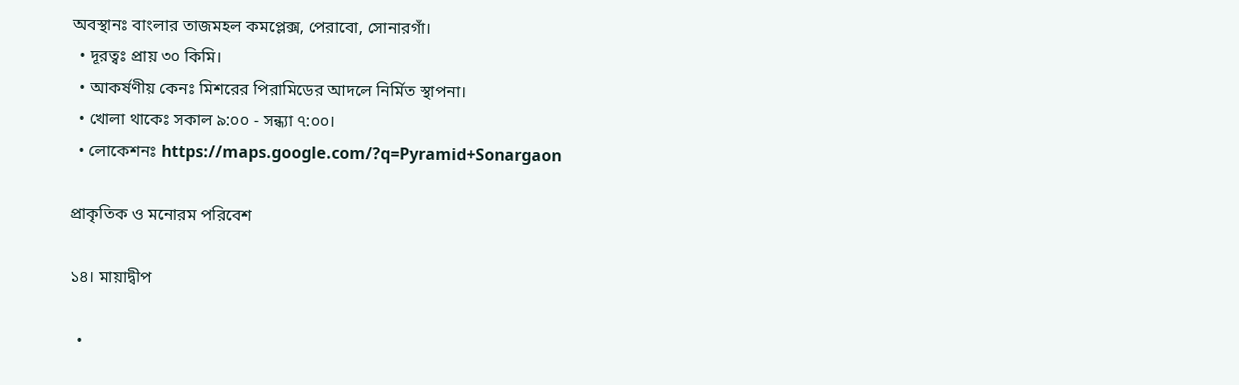অবস্থানঃ বাংলার তাজমহল কমপ্লেক্স, পেরাবো, সোনারগাঁ।
  • দূরত্বঃ প্রায় ৩০ কিমি।
  • আকর্ষণীয় কেনঃ মিশরের পিরামিডের আদলে নির্মিত স্থাপনা।
  • খোলা থাকেঃ সকাল ৯:০০ - সন্ধ্যা ৭:০০।
  • লোকেশনঃ https://maps.google.com/?q=Pyramid+Sonargaon

প্রাকৃতিক ও মনোরম পরিবেশ

১৪। মায়াদ্বীপ

  •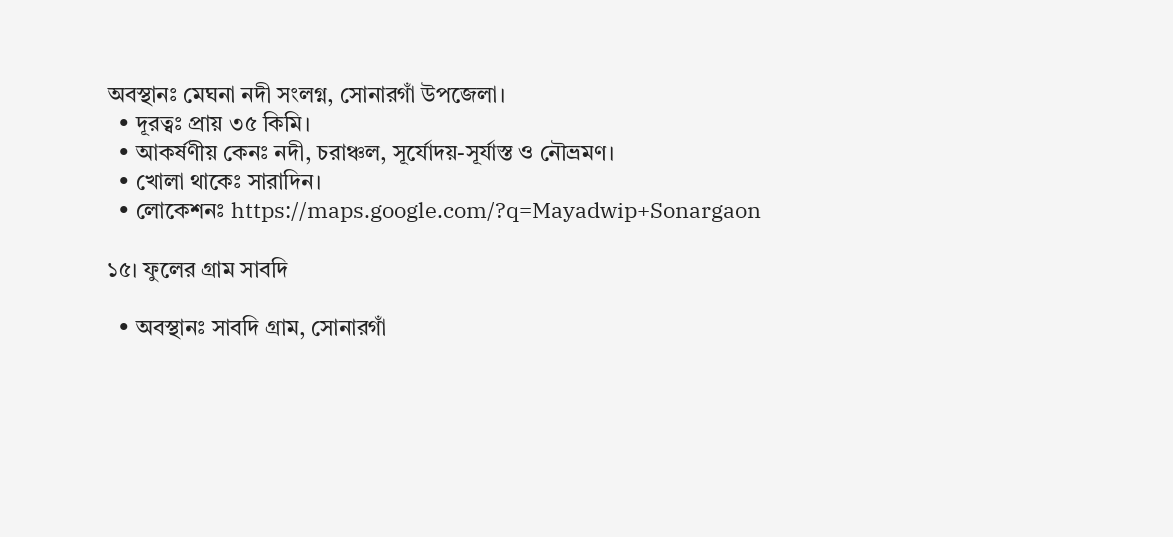অবস্থানঃ মেঘনা নদী সংলগ্ন, সোনারগাঁ উপজেলা।
  • দূরত্বঃ প্রায় ৩৫ কিমি।
  • আকর্ষণীয় কেনঃ নদী, চরাঞ্চল, সূর্যোদয়-সূর্যাস্ত ও নৌভ্রমণ।
  • খোলা থাকেঃ সারাদিন।
  • লোকেশনঃ https://maps.google.com/?q=Mayadwip+Sonargaon

১৫। ফুলের গ্রাম সাবদি

  • অবস্থানঃ সাবদি গ্রাম, সোনারগাঁ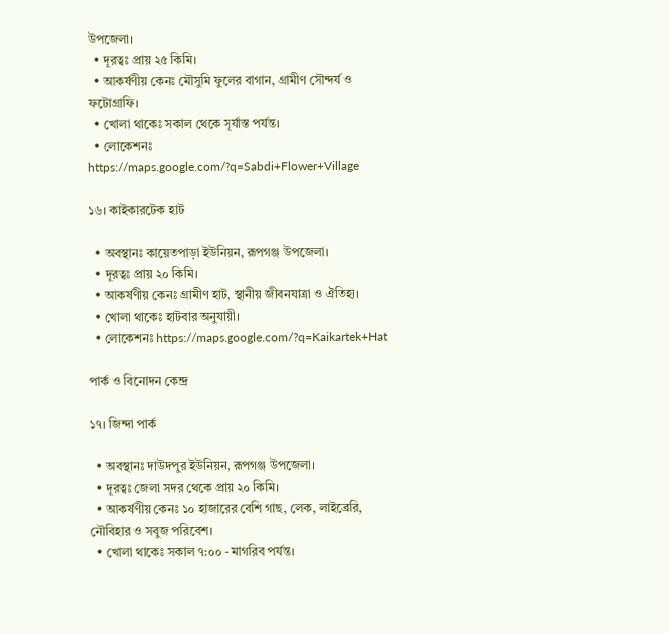উপজেলা।
  • দূরত্বঃ প্রায় ২৫ কিমি।
  • আকর্ষণীয় কেনঃ মৌসুমি ফুলের বাগান, গ্রামীণ সৌন্দর্য ও ফটোগ্রাফি।
  • খোলা থাকেঃ সকাল থেকে সূর্যাস্ত পর্যন্ত।
  • লোকেশনঃ https://maps.google.com/?q=Sabdi+Flower+Village

১৬। কাইকারটেক হাট

  • অবস্থানঃ কায়েতপাড়া ইউনিয়ন, রূপগঞ্জ উপজেলা।
  • দূরত্বঃ প্রায় ২০ কিমি।
  • আকর্ষণীয় কেনঃ গ্রামীণ হাট, স্থানীয় জীবনযাত্রা ও ঐতিহ্য।
  • খোলা থাকেঃ হাটবার অনুযায়ী।
  • লোকেশনঃ https://maps.google.com/?q=Kaikartek+Hat

পার্ক ও বিনোদন কেন্দ্র

১৭। জিন্দা পার্ক

  • অবস্থানঃ দাউদপুর ইউনিয়ন, রূপগঞ্জ উপজেলা।
  • দূরত্বঃ জেলা সদর থেকে প্রায় ২০ কিমি।
  • আকর্ষণীয় কেনঃ ১০ হাজারের বেশি গাছ, লেক, লাইব্রেরি, নৌবিহার ও সবুজ পরিবেশ।
  • খোলা থাকেঃ সকাল ৭:০০ - মাগরিব পর্যন্ত।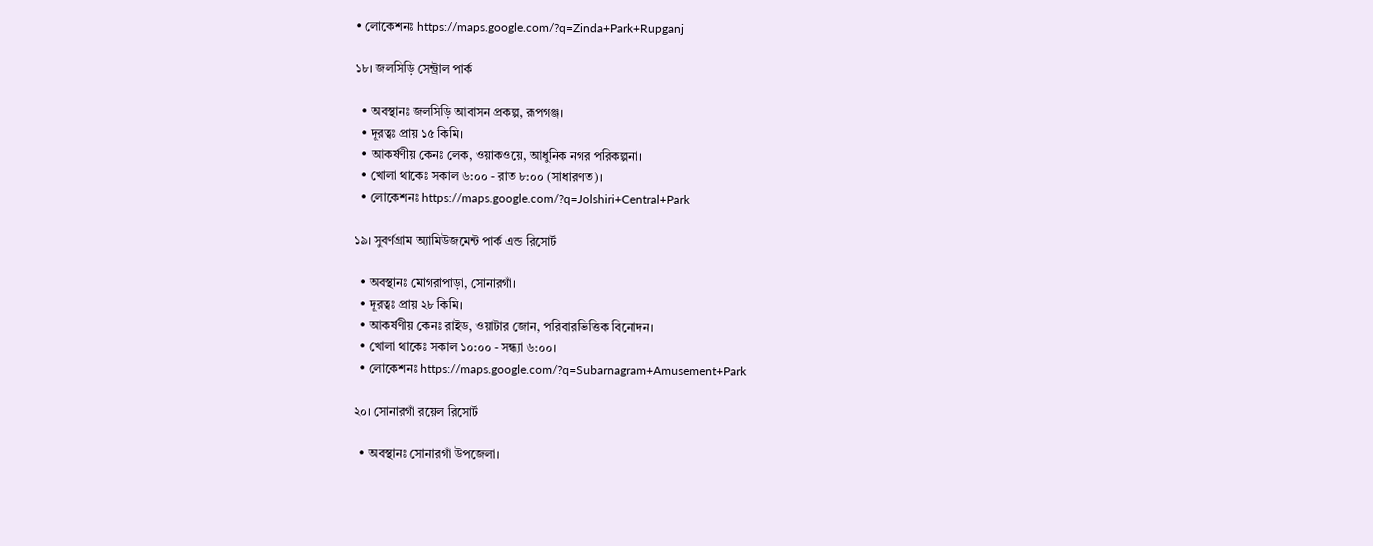• লোকেশনঃ https://maps.google.com/?q=Zinda+Park+Rupganj

১৮। জলসিড়ি সেন্ট্রাল পার্ক

  • অবস্থানঃ জলসিড়ি আবাসন প্রকল্প, রূপগঞ্জ।
  • দূরত্বঃ প্রায় ১৫ কিমি।
  • আকর্ষণীয় কেনঃ লেক, ওয়াকওয়ে, আধুনিক নগর পরিকল্পনা।
  • খোলা থাকেঃ সকাল ৬:০০ - রাত ৮:০০ (সাধারণত)।
  • লোকেশনঃ https://maps.google.com/?q=Jolshiri+Central+Park

১৯। সুবর্ণগ্রাম অ্যামিউজমেন্ট পার্ক এন্ড রিসোর্ট

  • অবস্থানঃ মোগরাপাড়া, সোনারগাঁ।
  • দূরত্বঃ প্রায় ২৮ কিমি।
  • আকর্ষণীয় কেনঃ রাইড, ওয়াটার জোন, পরিবারভিত্তিক বিনোদন।
  • খোলা থাকেঃ সকাল ১০:০০ - সন্ধ্যা ৬:০০।
  • লোকেশনঃ https://maps.google.com/?q=Subarnagram+Amusement+Park

২০। সোনারগাঁ রয়েল রিসোর্ট

  • অবস্থানঃ সোনারগাঁ উপজেলা।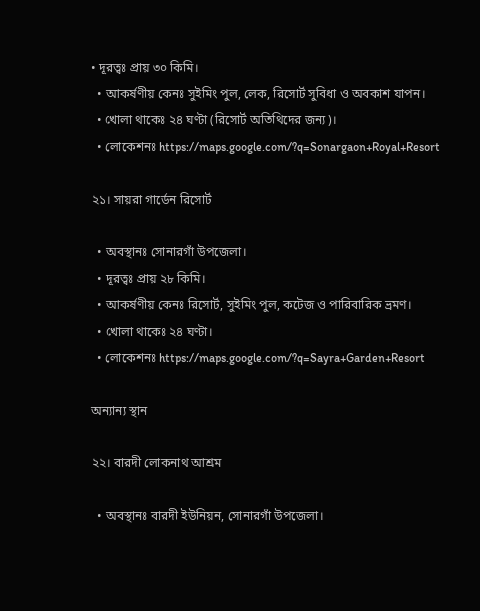• দূরত্বঃ প্রায় ৩০ কিমি।
  • আকর্ষণীয় কেনঃ সুইমিং পুল, লেক, রিসোর্ট সুবিধা ও অবকাশ যাপন।
  • খোলা থাকেঃ ২৪ ঘণ্টা (রিসোর্ট অতিথিদের জন্য)।
  • লোকেশনঃ https://maps.google.com/?q=Sonargaon+Royal+Resort

২১। সায়রা গার্ডেন রিসোর্ট

  • অবস্থানঃ সোনারগাঁ উপজেলা।
  • দূরত্বঃ প্রায় ২৮ কিমি।
  • আকর্ষণীয় কেনঃ রিসোর্ট, সুইমিং পুল, কটেজ ও পারিবারিক ভ্রমণ।
  • খোলা থাকেঃ ২৪ ঘণ্টা।
  • লোকেশনঃ https://maps.google.com/?q=Sayra+Garden+Resort

অন্যান্য স্থান

২২। বারদী লোকনাথ আশ্রম

  • অবস্থানঃ বারদী ইউনিয়ন, সোনারগাঁ উপজেলা।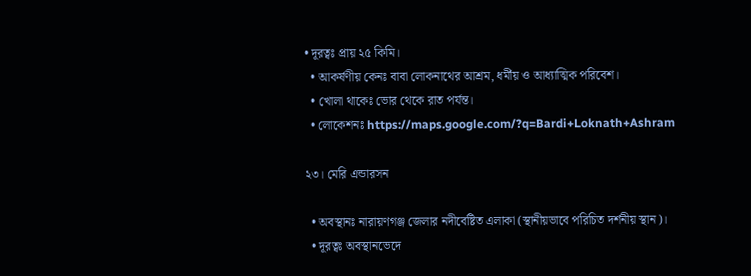• দূরত্বঃ প্রায় ২৫ কিমি।
  • আকর্ষণীয় কেনঃ বাবা লোকনাথের আশ্রম, ধর্মীয় ও আধ্যাত্মিক পরিবেশ।
  • খোলা থাকেঃ ভোর থেকে রাত পর্যন্ত।
  • লোকেশনঃ https://maps.google.com/?q=Bardi+Loknath+Ashram

২৩। মেরি এন্ডারসন

  • অবস্থানঃ নারায়ণগঞ্জ জেলার নদীবেষ্টিত এলাকা (স্থানীয়ভাবে পরিচিত দর্শনীয় স্থান)।
  • দূরত্বঃ অবস্থানভেদে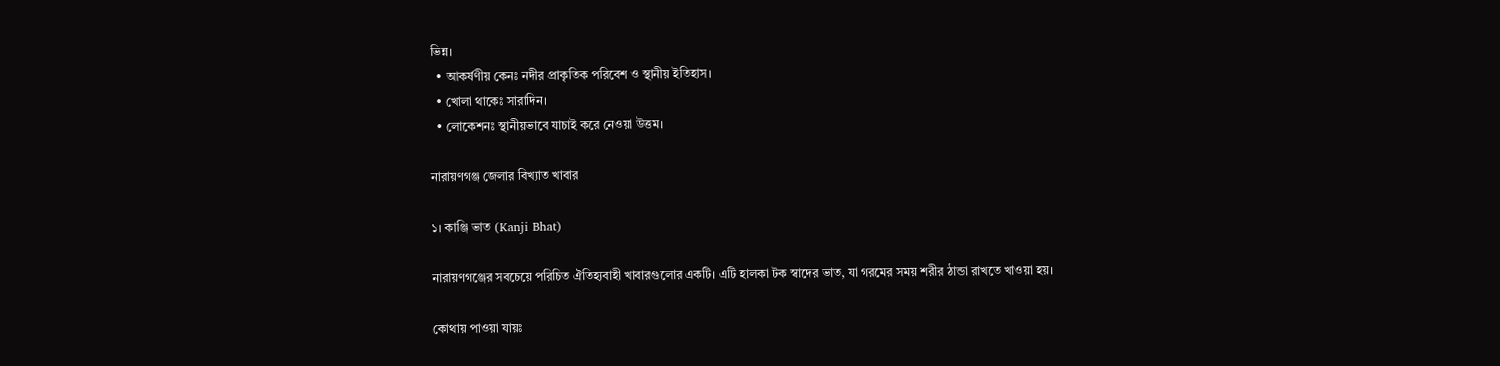ভিন্ন।
  • আকর্ষণীয় কেনঃ নদীর প্রাকৃতিক পরিবেশ ও স্থানীয় ইতিহাস।
  • খোলা থাকেঃ সারাদিন।
  • লোকেশনঃ স্থানীয়ভাবে যাচাই করে নেওয়া উত্তম।

নারায়ণগঞ্জ জেলার বিখ্যাত খাবার

১। কাঞ্জি ভাত (Kanji Bhat)

নারায়ণগঞ্জের সবচেয়ে পরিচিত ঐতিহ্যবাহী খাবারগুলোর একটি। এটি হালকা টক স্বাদের ভাত, যা গরমের সময় শরীর ঠান্ডা রাখতে খাওয়া হয়।

কোথায় পাওয়া যায়ঃ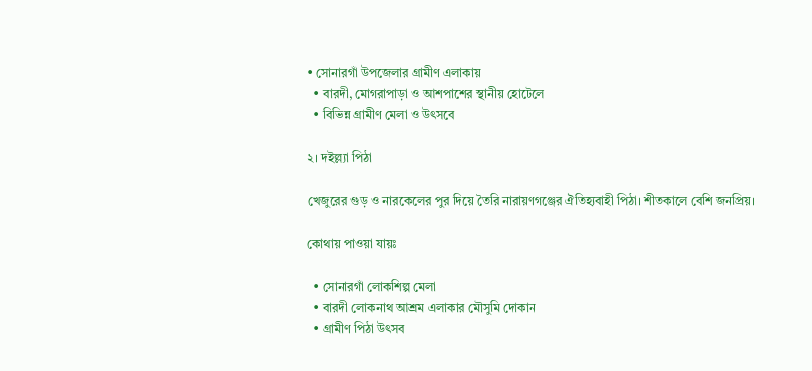• সোনারগাঁ উপজেলার গ্রামীণ এলাকায়
  • বারদী, মোগরাপাড়া ও আশপাশের স্থানীয় হোটেলে
  • বিভিন্ন গ্রামীণ মেলা ও উৎসবে

২। দইল্ল্যা পিঠা

খেজুরের গুড় ও নারকেলের পুর দিয়ে তৈরি নারায়ণগঞ্জের ঐতিহ্যবাহী পিঠা। শীতকালে বেশি জনপ্রিয়।

কোথায় পাওয়া যায়ঃ

  • সোনারগাঁ লোকশিল্প মেলা
  • বারদী লোকনাথ আশ্রম এলাকার মৌসুমি দোকান
  • গ্রামীণ পিঠা উৎসব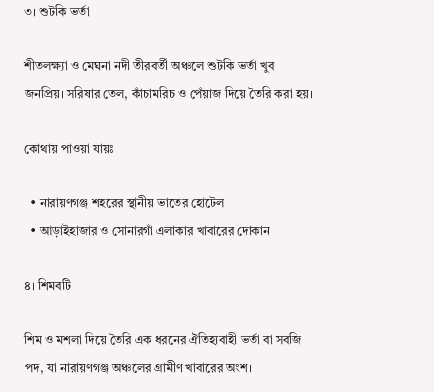৩। শুটকি ভর্তা

শীতলক্ষ্যা ও মেঘনা নদী তীরবর্তী অঞ্চলে শুটকি ভর্তা খুব জনপ্রিয়। সরিষার তেল, কাঁচামরিচ ও পেঁয়াজ দিয়ে তৈরি করা হয়।

কোথায় পাওয়া যায়ঃ

  • নারায়ণগঞ্জ শহরের স্থানীয় ভাতের হোটেল
  • আড়াইহাজার ও সোনারগাঁ এলাকার খাবারের দোকান

৪। শিমবটি

শিম ও মশলা দিয়ে তৈরি এক ধরনের ঐতিহ্যবাহী ভর্তা বা সবজি পদ, যা নারায়ণগঞ্জ অঞ্চলের গ্রামীণ খাবারের অংশ।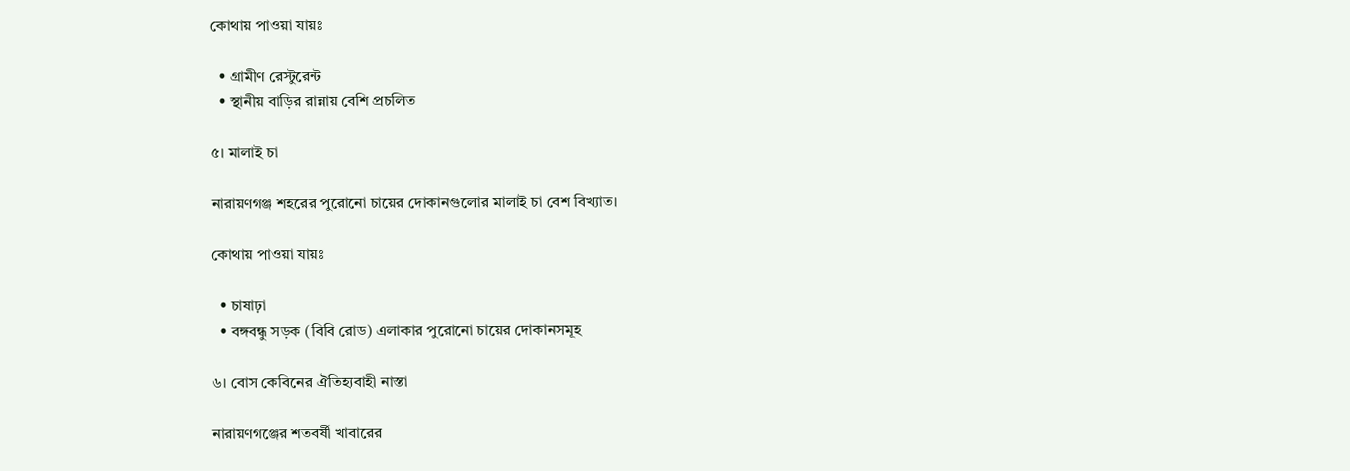কোথায় পাওয়া যায়ঃ

  • গ্রামীণ রেস্টুরেন্ট
  • স্থানীয় বাড়ির রান্নায় বেশি প্রচলিত

৫। মালাই চা

নারায়ণগঞ্জ শহরের পুরোনো চায়ের দোকানগুলোর মালাই চা বেশ বিখ্যাত।

কোথায় পাওয়া যায়ঃ

  • চাষাঢ়া
  • বঙ্গবন্ধু সড়ক (বিবি রোড) এলাকার পুরোনো চায়ের দোকানসমূহ

৬। বোস কেবিনের ঐতিহ্যবাহী নাস্তা

নারায়ণগঞ্জের শতবর্ষী খাবারের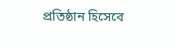প্রতিষ্ঠান হিসেবে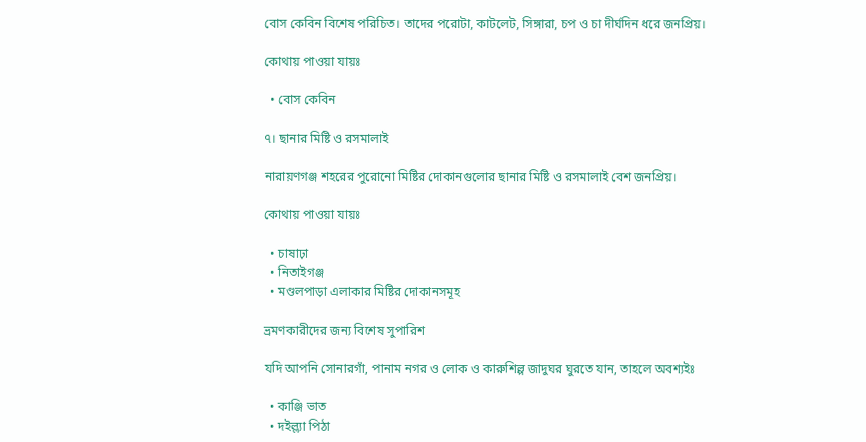বোস কেবিন বিশেষ পরিচিত। তাদের পরোটা, কাটলেট, সিঙ্গারা, চপ ও চা দীর্ঘদিন ধরে জনপ্রিয়।

কোথায় পাওয়া যায়ঃ

  • বোস কেবিন

৭। ছানার মিষ্টি ও রসমালাই

নারায়ণগঞ্জ শহরের পুরোনো মিষ্টির দোকানগুলোর ছানার মিষ্টি ও রসমালাই বেশ জনপ্রিয়।

কোথায় পাওয়া যায়ঃ

  • চাষাঢ়া
  • নিতাইগঞ্জ
  • মণ্ডলপাড়া এলাকার মিষ্টির দোকানসমূহ

ভ্রমণকারীদের জন্য বিশেষ সুপারিশ

যদি আপনি সোনারগাঁ, পানাম নগর ও লোক ও কারুশিল্প জাদুঘর ঘুরতে যান, তাহলে অবশ্যইঃ

  • কাঞ্জি ভাত
  • দইল্ল্যা পিঠা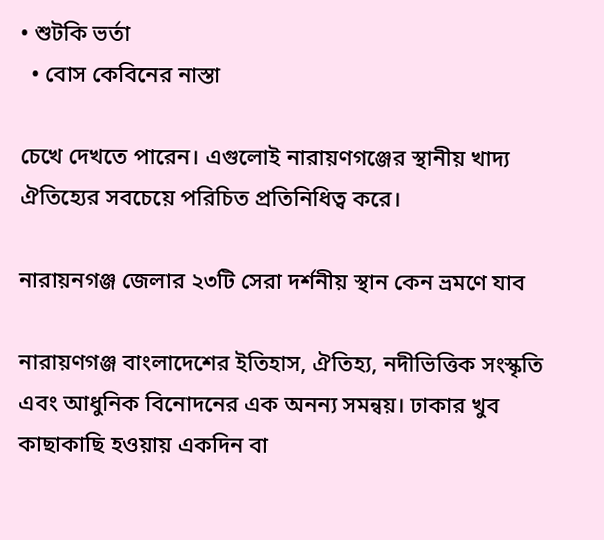• শুটকি ভর্তা
  • বোস কেবিনের নাস্তা

চেখে দেখতে পারেন। এগুলোই নারায়ণগঞ্জের স্থানীয় খাদ্য ঐতিহ্যের সবচেয়ে পরিচিত প্রতিনিধিত্ব করে।

নারায়নগঞ্জ জেলার ২৩টি সেরা দর্শনীয় স্থান কেন ভ্রমণে যাব

নারায়ণগঞ্জ বাংলাদেশের ইতিহাস, ঐতিহ্য, নদীভিত্তিক সংস্কৃতি এবং আধুনিক বিনোদনের এক অনন্য সমন্বয়। ঢাকার খুব কাছাকাছি হওয়ায় একদিন বা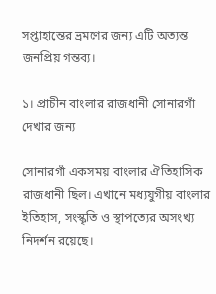সপ্তাহান্তের ভ্রমণের জন্য এটি অত্যন্ত জনপ্রিয় গন্তব্য।

১। প্রাচীন বাংলার রাজধানী সোনারগাঁ দেখার জন্য

সোনারগাঁ একসময় বাংলার ঐতিহাসিক রাজধানী ছিল। এখানে মধ্যযুগীয় বাংলার ইতিহাস, সংস্কৃতি ও স্থাপত্যের অসংখ্য নিদর্শন রয়েছে।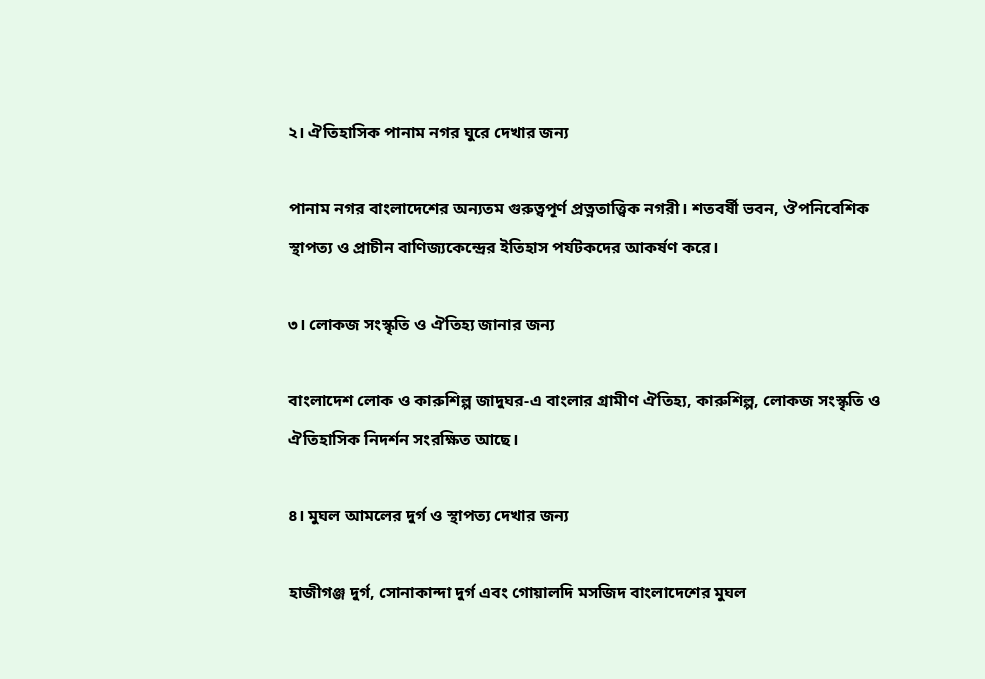২। ঐতিহাসিক পানাম নগর ঘুরে দেখার জন্য

পানাম নগর বাংলাদেশের অন্যতম গুরুত্বপূর্ণ প্রত্নতাত্ত্বিক নগরী। শতবর্ষী ভবন, ঔপনিবেশিক স্থাপত্য ও প্রাচীন বাণিজ্যকেন্দ্রের ইতিহাস পর্যটকদের আকর্ষণ করে।

৩। লোকজ সংস্কৃতি ও ঐতিহ্য জানার জন্য

বাংলাদেশ লোক ও কারুশিল্প জাদুঘর-এ বাংলার গ্রামীণ ঐতিহ্য, কারুশিল্প, লোকজ সংস্কৃতি ও ঐতিহাসিক নিদর্শন সংরক্ষিত আছে।

৪। মুঘল আমলের দুর্গ ও স্থাপত্য দেখার জন্য

হাজীগঞ্জ দুর্গ, সোনাকান্দা দুর্গ এবং গোয়ালদি মসজিদ বাংলাদেশের মুঘল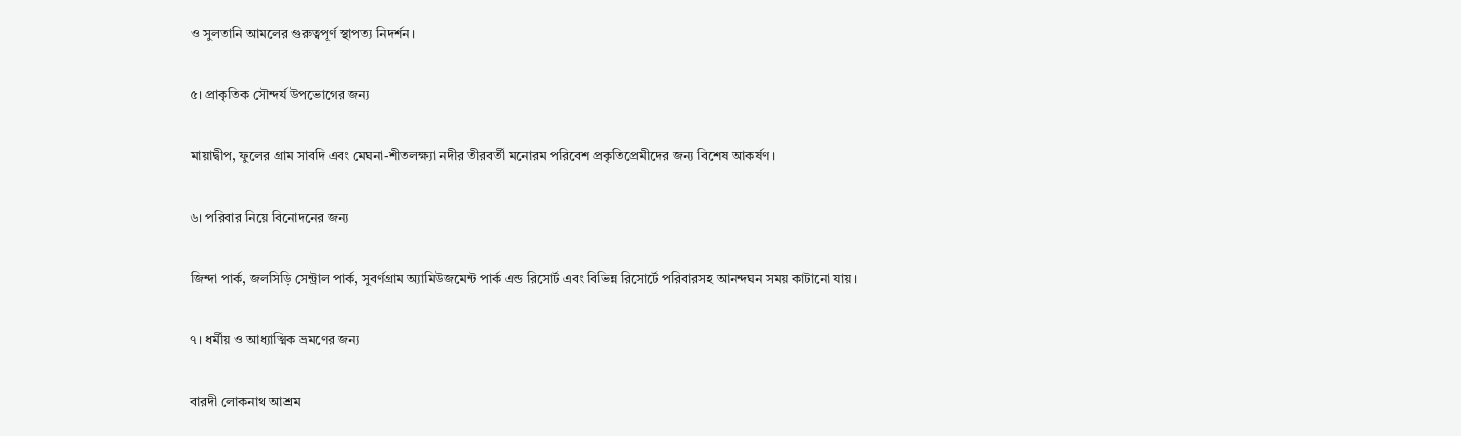ও সুলতানি আমলের গুরুত্বপূর্ণ স্থাপত্য নিদর্শন।

৫। প্রাকৃতিক সৌন্দর্য উপভোগের জন্য

মায়াদ্বীপ, ফুলের গ্রাম সাবদি এবং মেঘনা-শীতলক্ষ্যা নদীর তীরবর্তী মনোরম পরিবেশ প্রকৃতিপ্রেমীদের জন্য বিশেষ আকর্ষণ।

৬। পরিবার নিয়ে বিনোদনের জন্য

জিন্দা পার্ক, জলসিড়ি সেন্ট্রাল পার্ক, সুবর্ণগ্রাম অ্যামিউজমেন্ট পার্ক এন্ড রিসোর্ট এবং বিভিন্ন রিসোর্টে পরিবারসহ আনন্দঘন সময় কাটানো যায়।

৭। ধর্মীয় ও আধ্যাত্মিক ভ্রমণের জন্য

বারদী লোকনাথ আশ্রম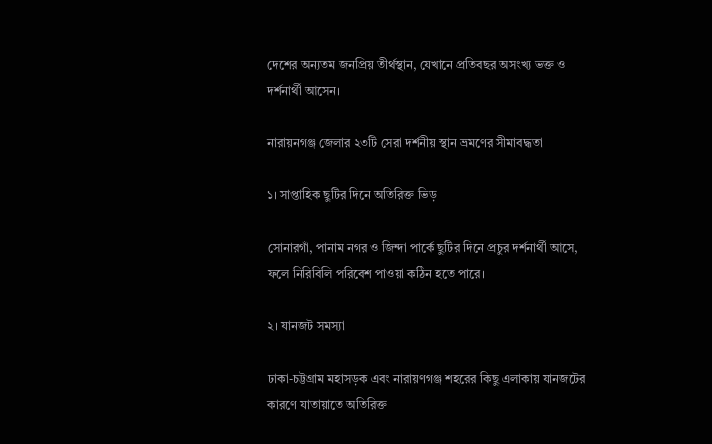দেশের অন্যতম জনপ্রিয় তীর্থস্থান, যেখানে প্রতিবছর অসংখ্য ভক্ত ও দর্শনার্থী আসেন।

নারায়নগঞ্জ জেলার ২৩টি সেরা দর্শনীয় স্থান ভ্রমণের সীমাবদ্ধতা

১। সাপ্তাহিক ছুটির দিনে অতিরিক্ত ভিড়

সোনারগাঁ, পানাম নগর ও জিন্দা পার্কে ছুটির দিনে প্রচুর দর্শনার্থী আসে, ফলে নিরিবিলি পরিবেশ পাওয়া কঠিন হতে পারে।

২। যানজট সমস্যা

ঢাকা-চট্টগ্রাম মহাসড়ক এবং নারায়ণগঞ্জ শহরের কিছু এলাকায় যানজটের কারণে যাতায়াতে অতিরিক্ত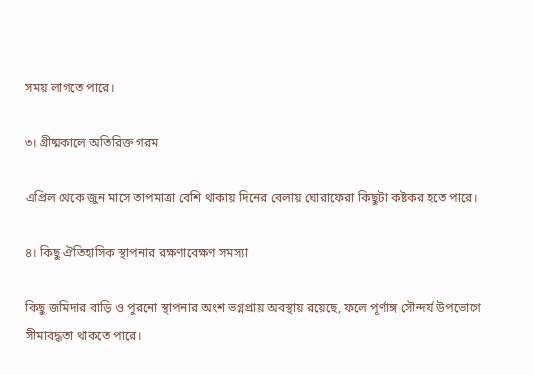সময় লাগতে পারে।

৩। গ্রীষ্মকালে অতিরিক্ত গরম

এপ্রিল থেকে জুন মাসে তাপমাত্রা বেশি থাকায় দিনের বেলায় ঘোরাফেরা কিছুটা কষ্টকর হতে পারে।

৪। কিছু ঐতিহাসিক স্থাপনার রক্ষণাবেক্ষণ সমস্যা

কিছু জমিদার বাড়ি ও পুরনো স্থাপনার অংশ ভগ্নপ্রায় অবস্থায় রয়েছে, ফলে পূর্ণাঙ্গ সৌন্দর্য উপভোগে সীমাবদ্ধতা থাকতে পারে।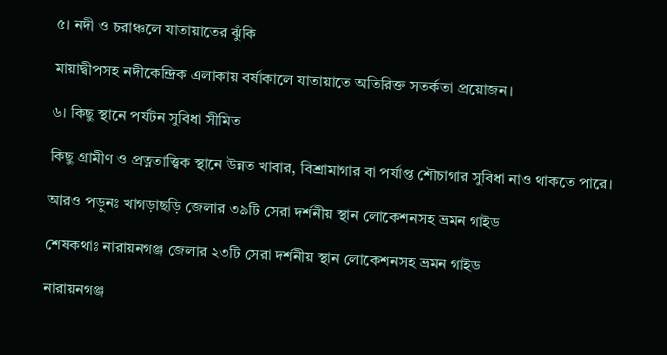৫। নদী ও চরাঞ্চলে যাতায়াতের ঝুঁকি

মায়াদ্বীপসহ নদীকেন্দ্রিক এলাকায় বর্ষাকালে যাতায়াতে অতিরিক্ত সতর্কতা প্রয়োজন।

৬। কিছু স্থানে পর্যটন সুবিধা সীমিত

কিছু গ্রামীণ ও প্রত্নতাত্ত্বিক স্থানে উন্নত খাবার, বিশ্রামাগার বা পর্যাপ্ত শৌচাগার সুবিধা নাও থাকতে পারে।

আরও পড়ুনঃ খাগড়াছড়ি জেলার ৩৯টি সেরা দর্শনীয় স্থান লোকেশনসহ ভ্রমন গাইড

শেষকথাঃ নারায়নগঞ্জ জেলার ২৩টি সেরা দর্শনীয় স্থান লোকেশনসহ ভ্রমন গাইড

নারায়নগঞ্জ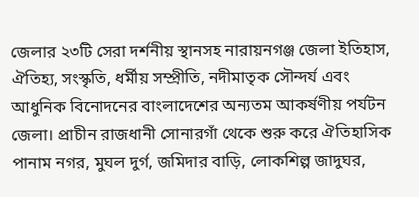জেলার ২৩টি সেরা দর্শনীয় স্থানসহ নারায়নগঞ্জ জেলা ইতিহাস, ঐতিহ্য, সংস্কৃতি, ধর্মীয় সম্প্রীতি, নদীমাতৃক সৌন্দর্য এবং আধুনিক বিনোদনের বাংলাদেশের অন্যতম আকর্ষণীয় পর্যটন জেলা। প্রাচীন রাজধানী সোনারগাঁ থেকে শুরু করে ঐতিহাসিক পানাম নগর, মুঘল দুর্গ, জমিদার বাড়ি, লোকশিল্প জাদুঘর,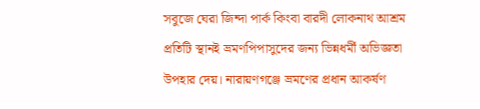সবুজে ঘেরা জিন্দা পার্ক কিংবা বারদী লোকনাথ আশ্রম প্রতিটি স্থানই ভ্রমণপিপাসুদের জন্য ভিন্নধর্মী অভিজ্ঞতা উপহার দেয়। নারায়ণগঞ্জে ভ্রমণের প্রধান আকর্ষণ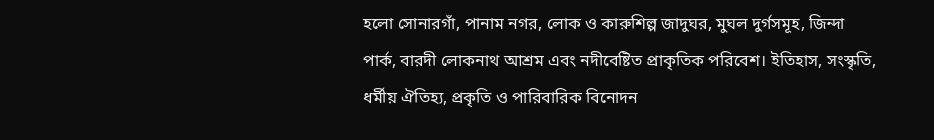হলো সোনারগাঁ, পানাম নগর, লোক ও কারুশিল্প জাদুঘর, মুঘল দুর্গসমূহ, জিন্দা পার্ক, বারদী লোকনাথ আশ্রম এবং নদীবেষ্টিত প্রাকৃতিক পরিবেশ। ইতিহাস, সংস্কৃতি, ধর্মীয় ঐতিহ্য, প্রকৃতি ও পারিবারিক বিনোদন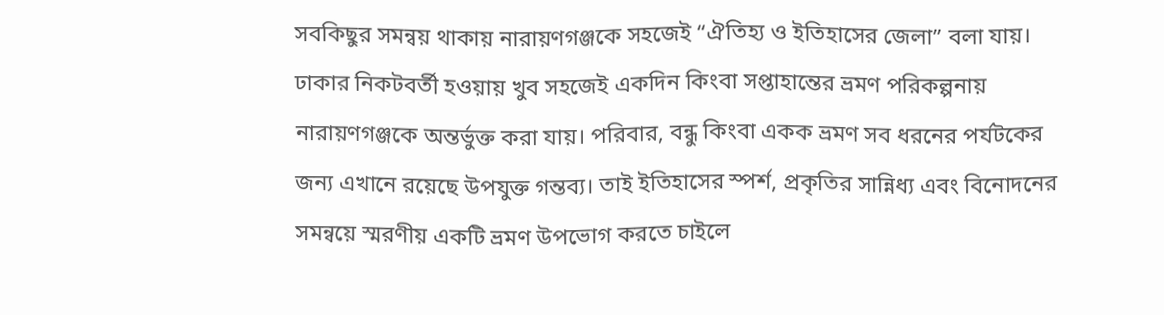সবকিছুর সমন্বয় থাকায় নারায়ণগঞ্জকে সহজেই “ঐতিহ্য ও ইতিহাসের জেলা” বলা যায়।
ঢাকার নিকটবর্তী হওয়ায় খুব সহজেই একদিন কিংবা সপ্তাহান্তের ভ্রমণ পরিকল্পনায় নারায়ণগঞ্জকে অন্তর্ভুক্ত করা যায়। পরিবার, বন্ধু কিংবা একক ভ্রমণ সব ধরনের পর্যটকের জন্য এখানে রয়েছে উপযুক্ত গন্তব্য। তাই ইতিহাসের স্পর্শ, প্রকৃতির সান্নিধ্য এবং বিনোদনের সমন্বয়ে স্মরণীয় একটি ভ্রমণ উপভোগ করতে চাইলে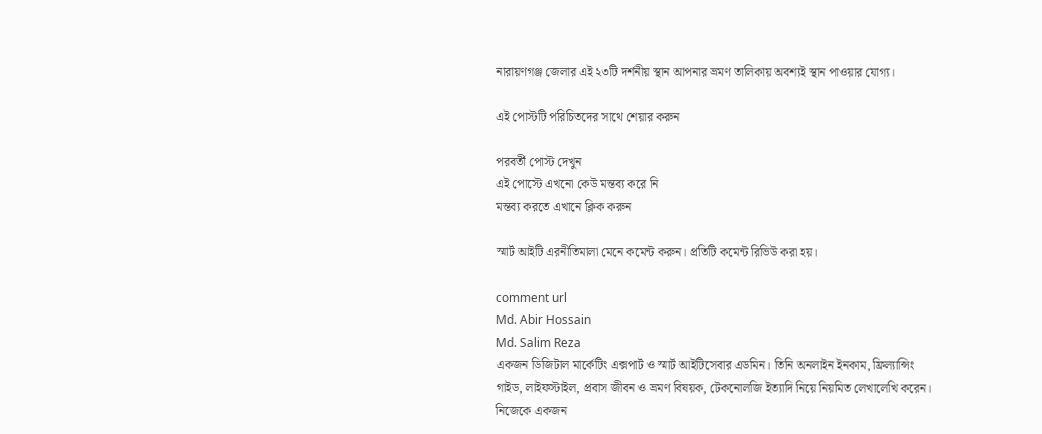নারায়ণগঞ্জ জেলার এই ২৩টি দর্শনীয় স্থান আপনার ভ্রমণ তালিকায় অবশ্যই স্থান পাওয়ার যোগ্য।

এই পোস্টটি পরিচিতদের সাথে শেয়ার করুন

পরবর্তী পোস্ট দেখুন
এই পোস্টে এখনো কেউ মন্তব্য করে নি
মন্তব্য করতে এখানে ক্লিক করুন

স্মার্ট আইটি এরনীতিমালা মেনে কমেন্ট করুন। প্রতিটি কমেন্ট রিভিউ করা হয়।

comment url
Md. Abir Hossain
Md. Salim Reza
একজন ডিজিটাল মার্কেটিং এক্সপার্ট ও স্মার্ট আইটিসেবার এডমিন। তিনি অনলাইন ইনকাম, ফ্রিল্যান্সিং গাইড, লাইফস্টাইল, প্রবাস জীবন ও ভ্রমণ বিষয়ক, টেকনোলজি ইত্যাদি নিয়ে নিয়মিত লেখালেখি করেন। নিজেকে একজন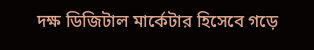দক্ষ ডিজিটাল মার্কেটার হিসেবে গড়ে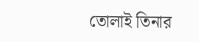তোলাই তিনার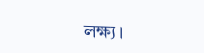লক্ষ্য।